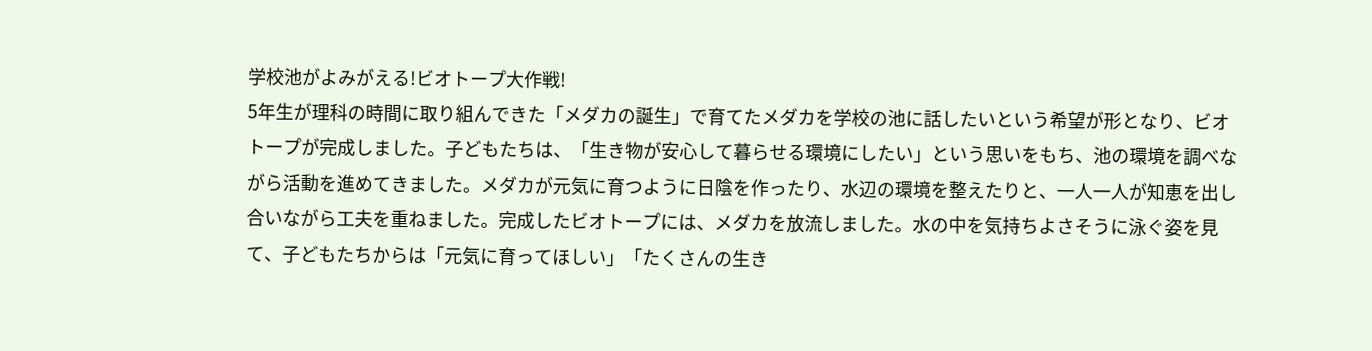学校池がよみがえる!ビオトープ大作戦!
5年生が理科の時間に取り組んできた「メダカの誕生」で育てたメダカを学校の池に話したいという希望が形となり、ビオトープが完成しました。子どもたちは、「生き物が安心して暮らせる環境にしたい」という思いをもち、池の環境を調べながら活動を進めてきました。メダカが元気に育つように日陰を作ったり、水辺の環境を整えたりと、一人一人が知恵を出し合いながら工夫を重ねました。完成したビオトープには、メダカを放流しました。水の中を気持ちよさそうに泳ぐ姿を見て、子どもたちからは「元気に育ってほしい」「たくさんの生き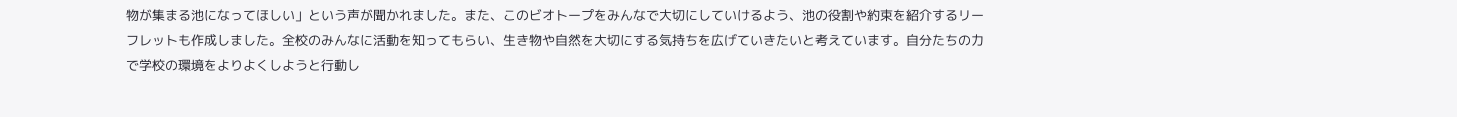物が集まる池になってほしい」という声が聞かれました。また、このビオトープをみんなで大切にしていけるよう、池の役割や約束を紹介するリーフレットも作成しました。全校のみんなに活動を知ってもらい、生き物や自然を大切にする気持ちを広げていきたいと考えています。自分たちの力で学校の環境をよりよくしようと行動し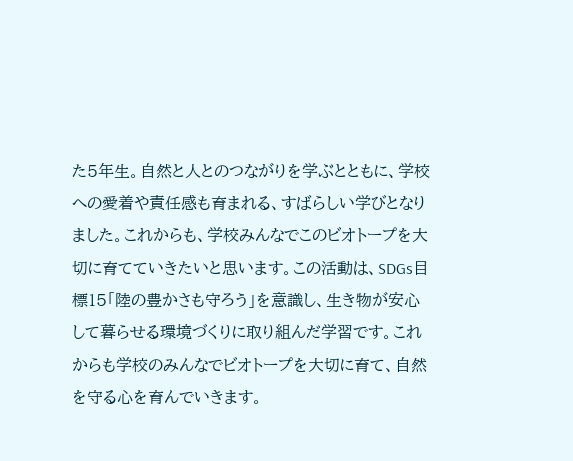た5年生。自然と人とのつながりを学ぶとともに、学校への愛着や責任感も育まれる、すばらしい学びとなりました。これからも、学校みんなでこのビオトープを大切に育てていきたいと思います。この活動は、SDGs目標15「陸の豊かさも守ろう」を意識し、生き物が安心して暮らせる環境づくりに取り組んだ学習です。これからも学校のみんなでビオトープを大切に育て、自然を守る心を育んでいきます。